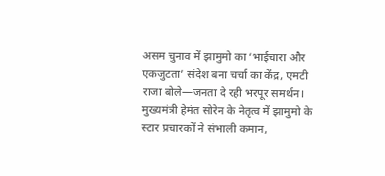असम चुनाव में झामुमो का ‘भाईचारा और एकजुटता’ संदेश बना चर्चा का केंद्र, एमटी राजा बोले—जनता दे रही भरपूर समर्थन।
मुख्यमंत्री हेमंत सोरेन के नेतृत्व में झामुमो के स्टार प्रचारकों ने संभाली कमान,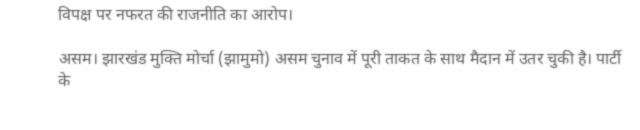विपक्ष पर नफरत की राजनीति का आरोप।

असम। झारखंड मुक्ति मोर्चा (झामुमो) असम चुनाव में पूरी ताकत के साथ मैदान में उतर चुकी है। पार्टी के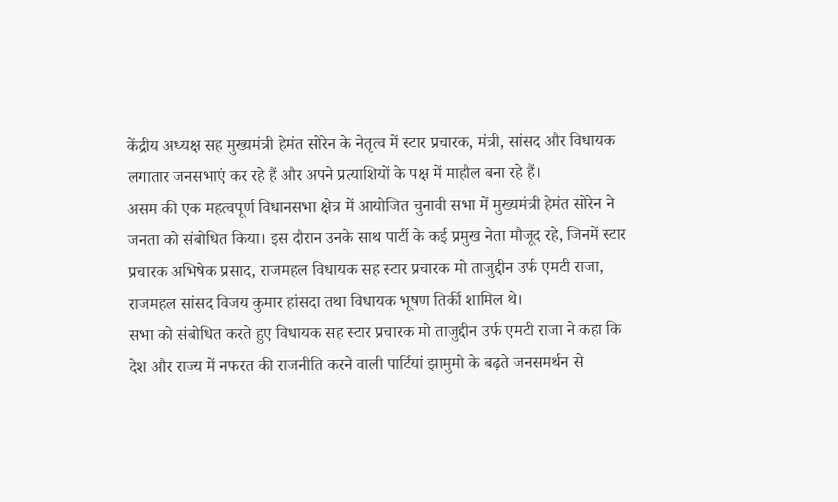केंद्रीय अध्यक्ष सह मुख्यमंत्री हेमंत सोरेन के नेतृत्व में स्टार प्रचारक, मंत्री, सांसद और विधायक लगातार जनसभाएं कर रहे हैं और अपने प्रत्याशियों के पक्ष में माहौल बना रहे हैं।
असम की एक महत्वपूर्ण विधानसभा क्षेत्र में आयोजित चुनावी सभा में मुख्यमंत्री हेमंत सोरेन ने जनता को संबोधित किया। इस दौरान उनके साथ पार्टी के कई प्रमुख नेता मौजूद रहे, जिनमें स्टार प्रचारक अभिषेक प्रसाद, राजमहल विधायक सह स्टार प्रचारक मो ताजुद्दीन उर्फ एमटी राजा, राजमहल सांसद विजय कुमार हांसदा तथा विधायक भूषण तिर्की शामिल थे।
सभा को संबोधित करते हुए विधायक सह स्टार प्रचारक मो ताजुद्दीन उर्फ एमटी राजा ने कहा कि देश और राज्य में नफरत की राजनीति करने वाली पार्टियां झामुमो के बढ़ते जनसमर्थन से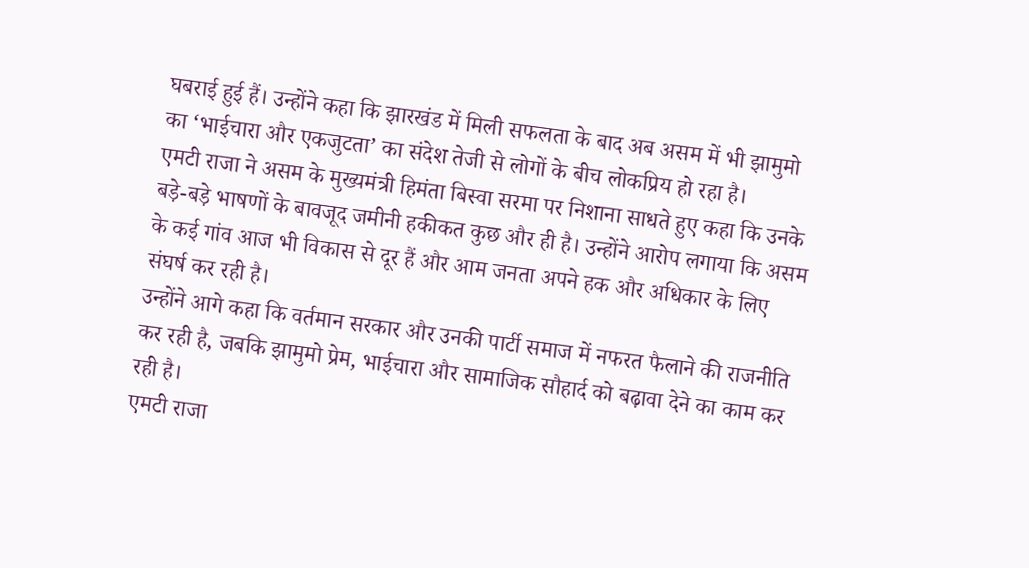घबराई हुई हैं। उन्होंने कहा कि झारखंड में मिली सफलता के बाद अब असम में भी झामुमो का ‘भाईचारा और एकजुटता’ का संदेश तेजी से लोगों के बीच लोकप्रिय हो रहा है।
एमटी राजा ने असम के मुख्यमंत्री हिमंता बिस्वा सरमा पर निशाना साधते हुए कहा कि उनके बड़े-बड़े भाषणों के बावजूद जमीनी हकीकत कुछ और ही है। उन्होंने आरोप लगाया कि असम के कई गांव आज भी विकास से दूर हैं और आम जनता अपने हक और अधिकार के लिए संघर्ष कर रही है।
उन्होंने आगे कहा कि वर्तमान सरकार और उनकी पार्टी समाज में नफरत फैलाने की राजनीति कर रही है, जबकि झामुमो प्रेम, भाईचारा और सामाजिक सौहार्द को बढ़ावा देने का काम कर रही है।
एमटी राजा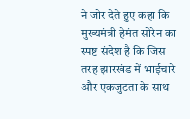ने जोर देते हुए कहा कि मुख्यमंत्री हेमंत सोरेन का स्पष्ट संदेश है कि जिस तरह झारखंड में भाईचारे और एकजुटता के साथ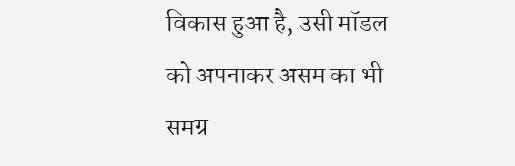विकास हुआ है, उसी मॉडल को अपनाकर असम का भी समग्र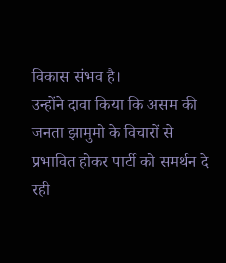विकास संभव है।
उन्होंने दावा किया कि असम की जनता झामुमो के विचारों से प्रभावित होकर पार्टी को समर्थन दे रही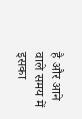है और आने वाले समय में इसका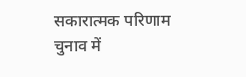सकारात्मक परिणाम चुनाव में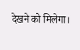देखने को मिलेगा।